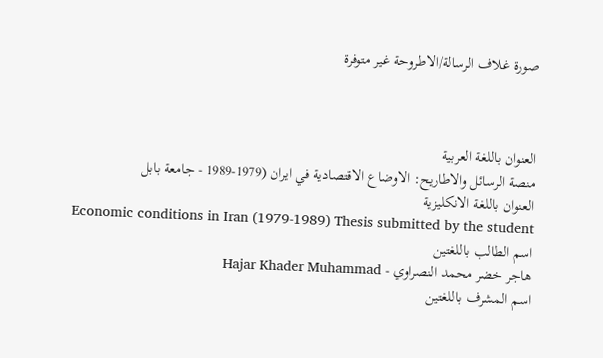صورة غلاف الرسالة/الاطروحة غير متوفرة



العنوان باللغة العربية
منصة الرسائل والاطاريح: الاوضاع الاقتصادية في ايران (1979-1989 - جامعة بابل
العنوان باللغة الانكليزية
Economic conditions in Iran (1979-1989) Thesis submitted by the student
اسم الطالب باللغتين
هاجر خضر محمد النصراوي - Hajar Khader Muhammad
اسم المشرف باللغتين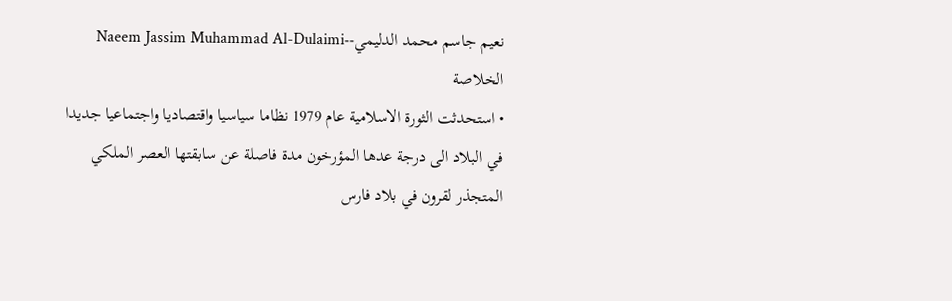نعيم جاسم محمد الدليمي--Naeem Jassim Muhammad Al-Dulaimi
الخلاصة
• استحدثت الثورة الاسلامية عام 1979 نظاما سياسيا واقتصاديا واجتماعيا جديدا في البلاد الى درجة عدها المؤرخون مدة فاصلة عن سابقتها العصر الملكي المتجذر لقرون في بلاد فارس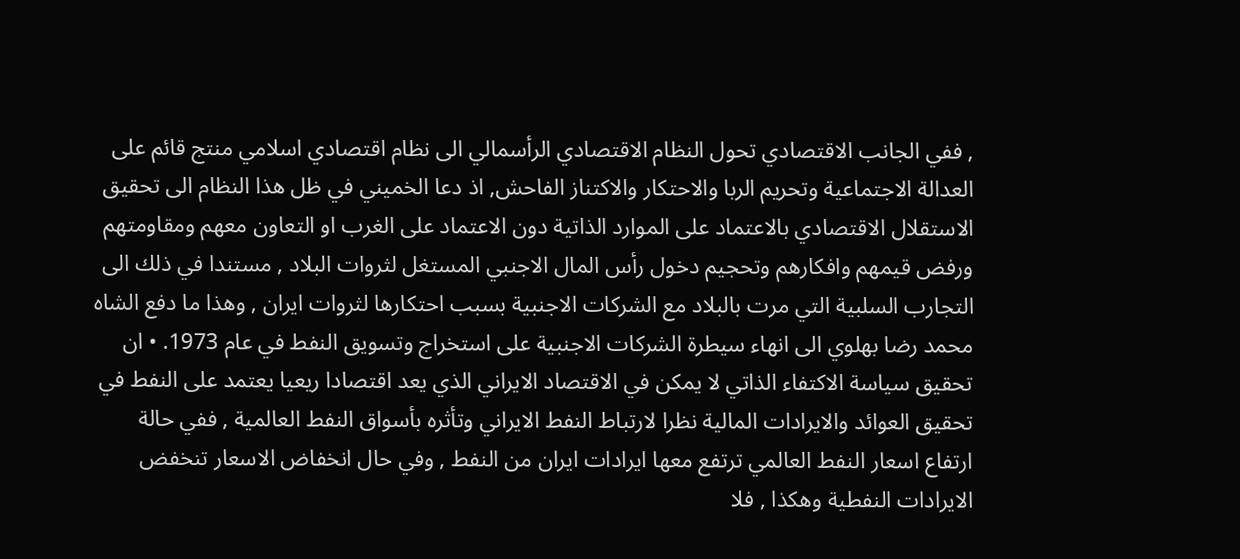, ففي الجانب الاقتصادي تحول النظام الاقتصادي الرأسمالي الى نظام اقتصادي اسلامي منتج قائم على العدالة الاجتماعية وتحريم الربا والاحتكار والاكتناز الفاحش, اذ دعا الخميني في ظل هذا النظام الى تحقيق الاستقلال الاقتصادي بالاعتماد على الموارد الذاتية دون الاعتماد على الغرب او التعاون معهم ومقاومتهم ورفض قيمهم وافكارهم وتحجيم دخول رأس المال الاجنبي المستغل لثروات البلاد , مستندا في ذلك الى التجارب السلبية التي مرت بالبلاد مع الشركات الاجنبية بسبب احتكارها لثروات ايران , وهذا ما دفع الشاه محمد رضا بهلوي الى انهاء سيطرة الشركات الاجنبية على استخراج وتسويق النفط في عام 1973. • ان تحقيق سياسة الاكتفاء الذاتي لا يمكن في الاقتصاد الايراني الذي يعد اقتصادا ريعيا يعتمد على النفط في تحقيق العوائد والايرادات المالية نظرا لارتباط النفط الايراني وتأثره بأسواق النفط العالمية , ففي حالة ارتفاع اسعار النفط العالمي ترتفع معها ايرادات ايران من النفط , وفي حال انخفاض الاسعار تنخفض الايرادات النفطية وهكذا , فلا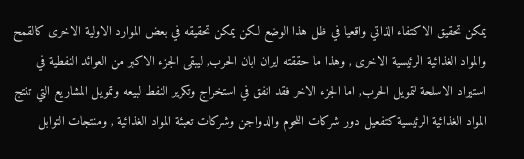يمكن تحقيق الاكتفاء الذاتي واقعيا في ظل هذا الوضع لكن يمكن تحقيقه في بعض الموارد الاولية الاخرى كالقمح والمواد الغذائية الرئيسية الاخرى , وهذا ما حققته ايران ابان الحرب, ليبقى الجزء الاكبر من العوائد النفطية في استيراد الاسلحة لتمويل الحرب, اما الجزء الاخر فقد انفق في استخراج وتكرير النفط لبيعه وتمويل المشاريع التي تنتج المواد الغذائية الرئيسية كتفعيل دور شركات اللحوم والدواجن وشركات تعبئة المواد الغذائية , ومنتجات التوابل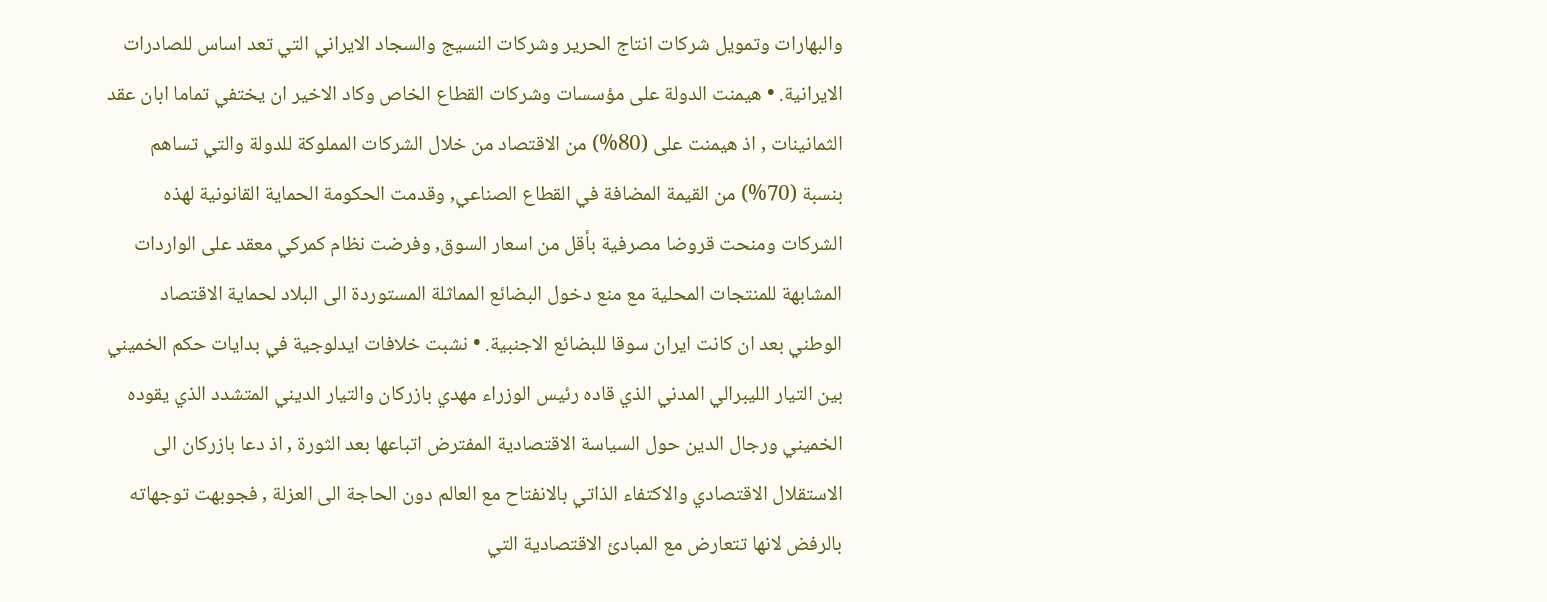والبهارات وتمويل شركات انتاج الحرير وشركات النسيج والسجاد الايراني التي تعد اساس للصادرات الايرانية. • هيمنت الدولة على مؤسسات وشركات القطاع الخاص وكاد الاخير ان يختفي تماما ابان عقد الثمانينات , اذ هيمنت على (80%) من الاقتصاد من خلال الشركات المملوكة للدولة والتي تساهم بنسبة (70%) من القيمة المضافة في القطاع الصناعي, وقدمت الحكومة الحماية القانونية لهذه الشركات ومنحت قروضا مصرفية بأقل من اسعار السوق, وفرضت نظام كمركي معقد على الواردات المشابهة للمنتجات المحلية مع منع دخول البضائع المماثلة المستوردة الى البلاد لحماية الاقتصاد الوطني بعد ان كانت ايران سوقا للبضائع الاجنبية. • نشبت خلافات ايدلوجية في بدايات حكم الخميني بين التيار الليبرالي المدني الذي قاده رئيس الوزراء مهدي بازركان والتيار الديني المتشدد الذي يقوده الخميني ورجال الدين حول السياسة الاقتصادية المفترض اتباعها بعد الثورة , اذ دعا بازركان الى الاستقلال الاقتصادي والاكتفاء الذاتي بالانفتاح مع العالم دون الحاجة الى العزلة , فجوبهت توجهاته بالرفض لانها تتعارض مع المبادئ الاقتصادية التي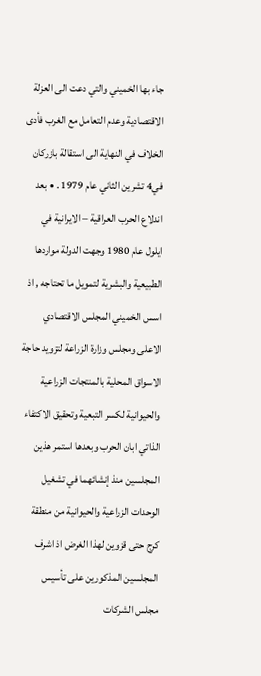جاء بها الخميني والتي دعت الى العزلة الاقتصادية وعدم التعامل مع الغرب فأدى الخلاف في النهاية الى استقالة بازركان في4 تشرين الثاني عام 1979 . • بعد اندلاع الحرب العراقية – الايرانية في ايلول عام 1980 وجهت الدولة مواردها الطبيعية والبشرية لتمويل ما تحتاجه , اذ اسس الخميني المجلس الاقتصادي الاعلى ومجلس وزارة الزراعة لتزويد حاجة الاسواق المحلية بالمنتجات الزراعية والحيوانية لكسر التبعية وتحقيق الاكتفاء الذاتي ابان الحرب وبعدها استمر هذين المجلسين منذ إنشائهما في تشغيل الوحدات الزراعية والحيوانية من منطقة كرج حتى قزوين لهذا الغرض اذ اشرف المجلسين المذكورين على تأسيس مجلس الشركات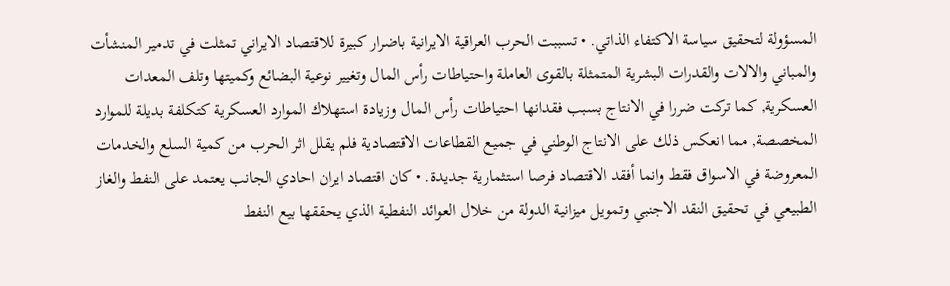المسؤولة لتحقيق سياسة الاكتفاء الذاتي. • تسببت الحرب العراقية الايرانية باضرار كبيرة للاقتصاد الايراني تمثلت في تدمير المنشأت والمباني والالات والقدرات البشرية المتمثلة بالقوى العاملة واحتياطات رأس المال وتغيير نوعية البضائع وكميتها وتلف المعدات العسكرية, كما تركت ضررا في الانتاج بسبب فقدانها احتياطات رأس المال وزيادة استهلاك الموارد العسكرية كتكلفة بديلة للموارد المخصصة, مما انعكس ذلك على الانتاج الوطني في جميع القطاعات الاقتصادية فلم يقلل اثر الحرب من كمية السلع والخدمات المعروضة في الاسواق فقط وانما أفقد الاقتصاد فرصا استثمارية جديدة. • كان اقتصاد ايران احادي الجانب يعتمد على النفط والغاز الطبيعي في تحقيق النقد الاجنبي وتمويل ميزانية الدولة من خلال العوائد النفطية الذي يحققها بيع النفط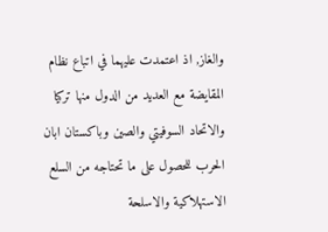والغاز, اذ اعتمدت عليهما في اتباع نظام المقايضة مع العديد من الدول منها تركيا والاتحاد السوفيتي والصين وباكستان ابان الحرب للحصول على ما تحتاجه من السلع الاستهلاكية والاسلحة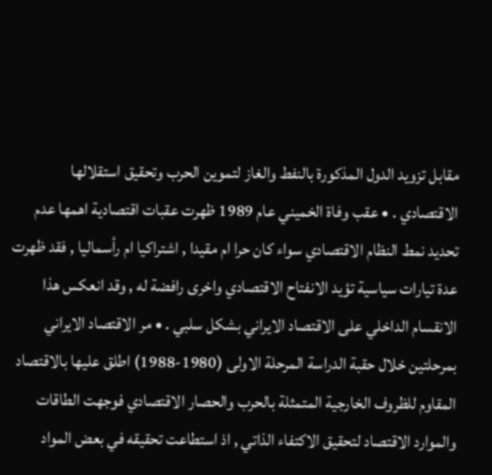مقابل تزويد الدول المذكورة بالنفط والغاز لتموين الحرب وتحقيق استقلالها الاقتصادي . • عقب وفاة الخميني عام 1989 ظهرت عقبات اقتصادية اهمها عدم تحديد نمط النظام الاقتصادي سواء كان حرا ام مقيدا , اشتراكيا ام رأسماليا , فقد ظهرت عدة تيارات سياسية تؤيد الانفتاح الاقتصادي واخرى رافضة له , وقد انعكس هذا الانقسام الداخلي على الاقتصاد الايراني بشكل سلبي . • مر الاقتصاد الايراني بمرحلتين خلال حقبة الدراسة المرحلة الاولى (1980-1988) اطلق عليها بالاقتصاد المقاوم للظروف الخارجية المتمثلة بالحرب والحصار الاقتصادي فوجهت الطاقات والموارد الاقتصاد لتحقيق الاكتفاء الذاتي , اذ استطاعت تحقيقه في بعض المواد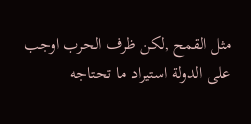مثل القمح ,لكن ظرف الحرب اوجب على الدولة استيراد ما تحتاجه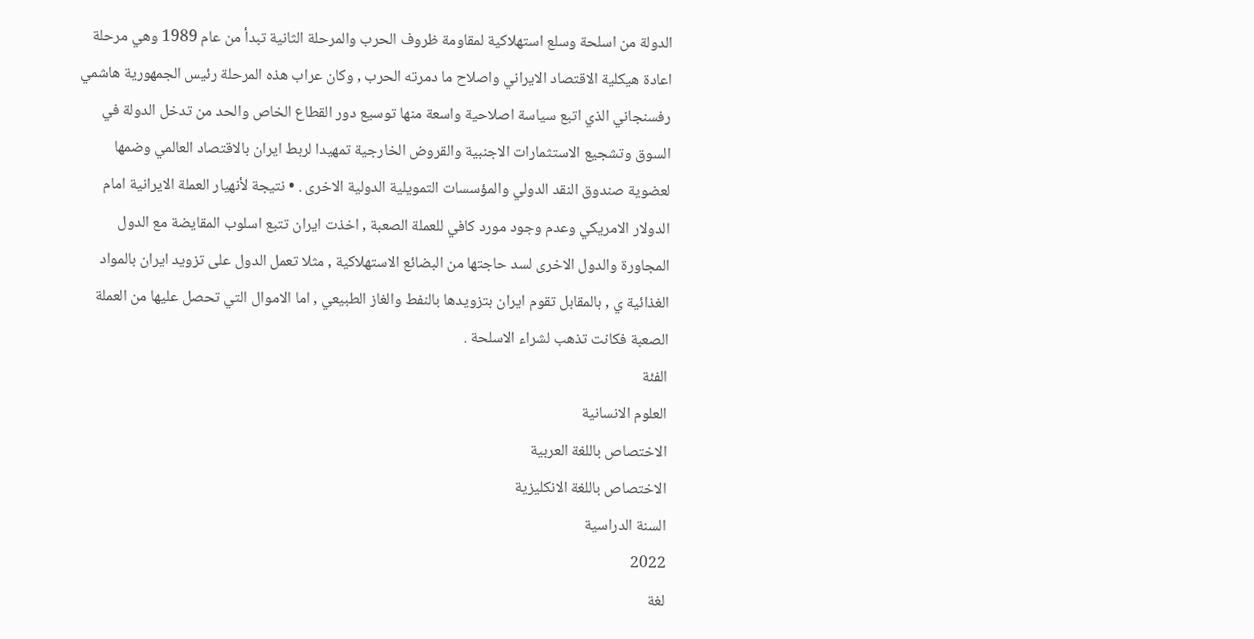الدولة من اسلحة وسلع استهلاكية لمقاومة ظروف الحرب والمرحلة الثانية تبدأ من عام 1989 وهي مرحلة اعادة هيكلية الاقتصاد الايراني واصلاح ما دمرته الحرب , وكان عراب هذه المرحلة رئيس الجمهورية هاشمي رفسنجاني الذي اتبع سياسة اصلاحية واسعة منها توسيع دور القطاع الخاص والحد من تدخل الدولة في السوق وتشجيع الاستثمارات الاجنبية والقروض الخارجية تمهيدا لربط ايران بالاقتصاد العالمي وضمها لعضوية صندوق النقد الدولي والمؤسسات التمويلية الدولية الاخرى . • نتيجة لأنهيار العملة الايرانية امام الدولار الامريكي وعدم وجود مورد كافي للعملة الصعبة , اخذت ايران تتبع اسلوب المقايضة مع الدول المجاورة والدول الاخرى لسد حاجتها من البضائع الاستهلاكية , مثلا تعمل الدول على تزويد ايران بالمواد الغذائية ي , بالمقابل تقوم ايران بتزويدها بالنفط والغاز الطبيعي , اما الاموال التي تحصل عليها من العملة الصعبة فكانت تذهب لشراء الاسلحة .
الفئة
العلوم الانسانية
الاختصاص باللغة العربية
الاختصاص باللغة الانكليزية
السنة الدراسية
2022
لغة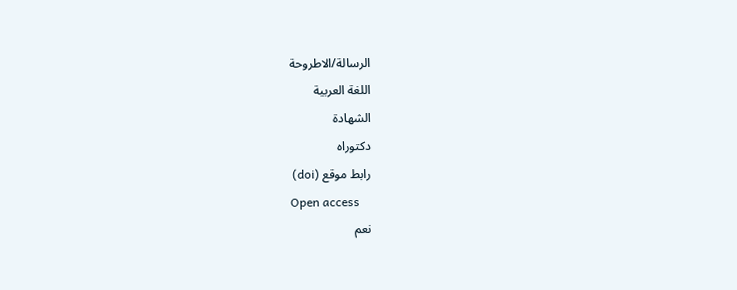الرسالة/الاطروحة
اللغة العربية
الشهادة
دكتوراه
رابط موقع (doi)
Open access
نعم